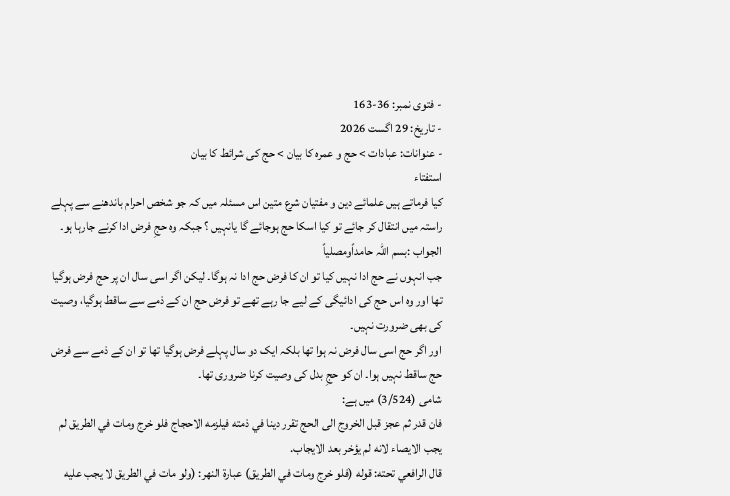- فتوی نمبر: 36-163
- تاریخ: 29 اگست 2026
- عنوانات: عبادات > حج و عمرہ کا بیان > حج کی شرائط کا بیان
استفتاء
کیا فرماتے ہیں علمائے دین و مفتیان شرع متین اس مسئلہ میں کہ جو شخص احرام باندھنے سے پہلے راستہ میں انتقال کر جائے تو کیا اسکا حج ہوجائے گا یانہیں ؟ جبکہ وہ حجِ فرض ادا کرنے جارہا ہو۔
الجواب :بسم اللہ حامداًومصلیاً
جب انہوں نے حج ادا نہیں کیا تو ان کا فرض حج ادا نہ ہوگا۔ لیکن اگر اسی سال ان پر حج فرض ہوگیا تھا اور وہ اس حج کی ادائیگی کے لیے جا رہے تھے تو فرض حج ان کے ذمے سے ساقط ہوگیا، وصیت کی بھی ضرورت نہیں۔
اور اگر حج اسی سال فرض نہ ہوا تھا بلکہ ایک دو سال پہلے فرض ہوگیا تھا تو ان کے ذمے سے فرض حج ساقط نہیں ہوا۔ ان کو حجِ بدل کی وصیت کرنا ضروری تھا۔
شامی (3/524) میں ہے:
فان قدر ثم عجز قبل الخروج الى الحج تقرر دينا في ذمته فيلزمه الاحجاج فلو خرج ومات في الطريق لم يجب الايصاء لانه لم يؤخر بعد الايجاب.
قال الرافعي تحته: قوله (فلو خرج ومات في الطريق) عبارة النهر: (ولو مات في الطريق لا يجب عليه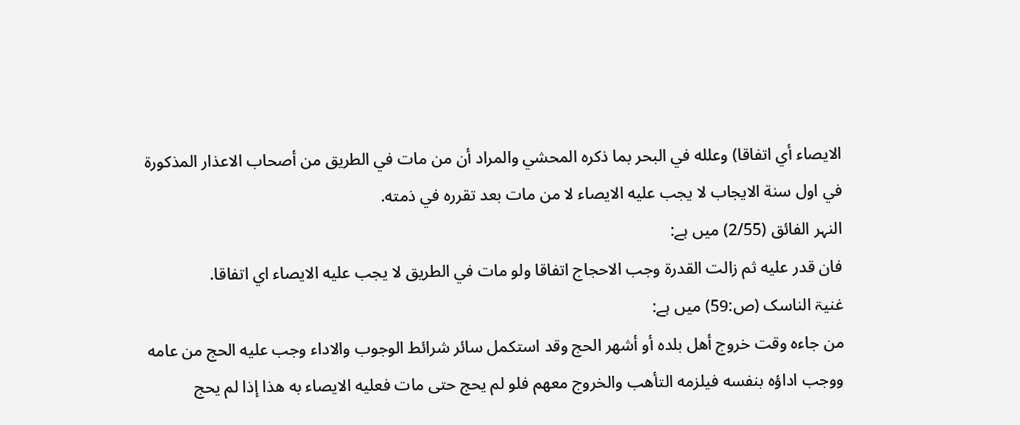الايصاء أي اتفاقا) وعلله في البحر بما ذكره المحشي والمراد أن من مات في الطريق من أصحاب الاعذار المذكورة في اول سنة الايجاب لا يجب عليه الايصاء لا من مات بعد تقرره في ذمته.
النہر الفائق (2/55) میں ہے:
فان قدر عليه ثم زالت القدرة وجب الاحجاج اتفاقا ولو مات في الطريق لا يجب عليه الايصاء اي اتفاقا.
غنیۃ الناسک (ص:59) میں ہے:
من جاءه وقت خروج أهل بلده أو أشهر الحج وقد استكمل سائر شرائط الوجوب والاداء وجب عليه الحج من عامه ووجب اداؤه بنفسه فيلزمه التأهب والخروج معهم فلو لم يحج حتى مات فعليه الايصاء به هذا إذا لم يحج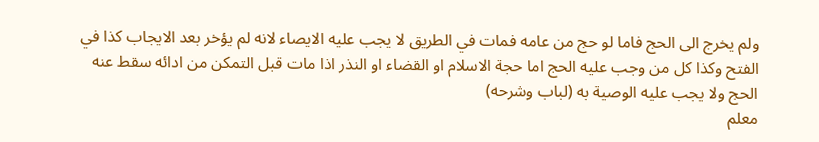ولم يخرج الى الحج فاما لو حج من عامه فمات في الطريق لا يجب عليه الايصاء لانه لم يؤخر بعد الايجاب كذا في الفتح وكذا كل من وجب عليه الحج اما حجة الاسلام او القضاء او النذر اذا مات قبل التمكن من ادائه سقط عنه الحج ولا يجب عليه الوصية به (لباب وشرحه)
معلم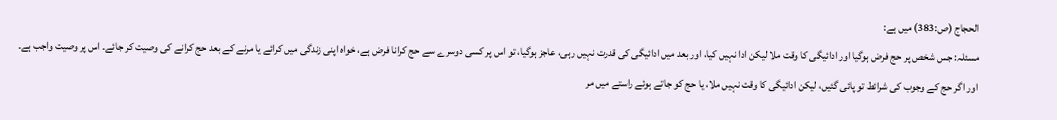الحجاج (ص:383) میں ہے:
مسئلہ: جس شخص پر حج فرض ہوگیا اور ادائیگی کا وقت ملا لیکن ادا نہیں کیا، اور بعد میں ادائیگی کی قدرت نہیں رہی، عاجز ہوگیا، تو اس پر کسی دوسرے سے حج کرانا فرض ہے، خواہ اپنی زندگی میں کرائے یا مرنے کے بعد حج کرانے کی وصیت کر جائے۔ اس پر وصیت واجب ہے۔
اور اگر حج کے وجوب کی شرائط تو پائی گئیں، لیکن ادائیگی کا وقت نہیں ملا، یا حج کو جاتے ہوئے راستے میں مر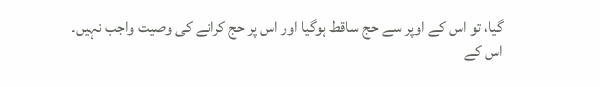گیا، تو اس کے اوپر سے حج ساقط ہوگیا اور اس پر حج کرانے کی وصیت واجب نہیں۔
اس کے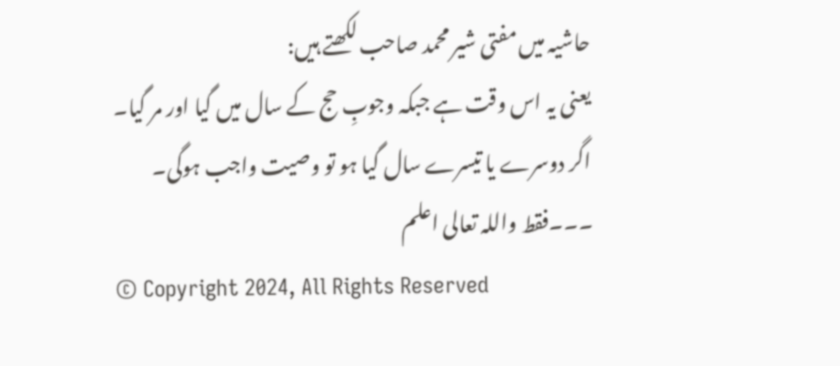حاشیہ میں مفتی شیر محمد صاحب لکھتے ہیں:
یعنی یہ اس وقت ہے جبکہ وجوبِ حج کے سال میں گیا اور مر گیا۔ اگر دوسرے یا تیسرے سال گیا ہو تو وصیت واجب ہوگی۔
۔۔۔فقط واللہ تعالی اعلم
© Copyright 2024, All Rights Reserved